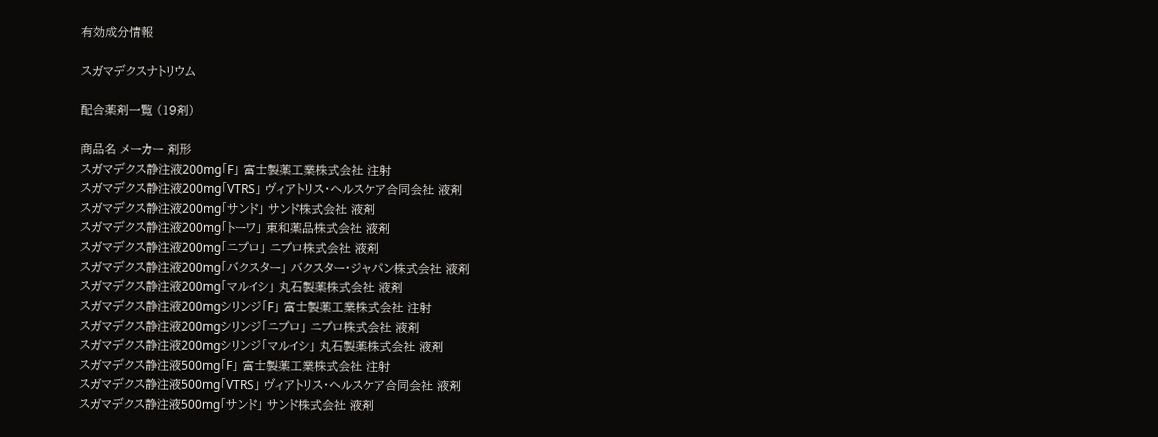有効成分情報

スガマデクスナトリウム

配合薬剤一覧 (19剤)

商品名 メーカー 剤形
スガマデクス静注液200mg「F」 富士製薬工業株式会社 注射
スガマデクス静注液200mg「VTRS」 ヴィアトリス・ヘルスケア合同会社 液剤
スガマデクス静注液200mg「サンド」 サンド株式会社 液剤
スガマデクス静注液200mg「トーワ」 東和薬品株式会社 液剤
スガマデクス静注液200mg「ニプロ」 ニプロ株式会社 液剤
スガマデクス静注液200mg「バクスター」 バクスター・ジャパン株式会社 液剤
スガマデクス静注液200mg「マルイシ」 丸石製薬株式会社 液剤
スガマデクス静注液200mgシリンジ「F」 富士製薬工業株式会社 注射
スガマデクス静注液200mgシリンジ「ニプロ」 ニプロ株式会社 液剤
スガマデクス静注液200mgシリンジ「マルイシ」 丸石製薬株式会社 液剤
スガマデクス静注液500mg「F」 富士製薬工業株式会社 注射
スガマデクス静注液500mg「VTRS」 ヴィアトリス・ヘルスケア合同会社 液剤
スガマデクス静注液500mg「サンド」 サンド株式会社 液剤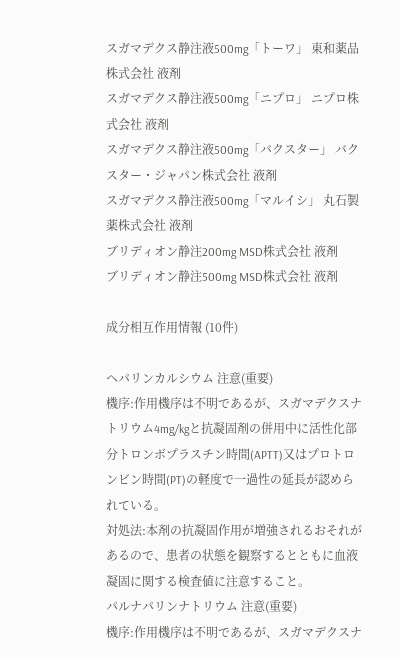スガマデクス静注液500mg「トーワ」 東和薬品株式会社 液剤
スガマデクス静注液500mg「ニプロ」 ニプロ株式会社 液剤
スガマデクス静注液500mg「バクスター」 バクスター・ジャパン株式会社 液剤
スガマデクス静注液500mg「マルイシ」 丸石製薬株式会社 液剤
ブリディオン静注200mg MSD株式会社 液剤
ブリディオン静注500mg MSD株式会社 液剤

成分相互作用情報 (10件)

ヘパリンカルシウム 注意(重要)
機序:作用機序は不明であるが、スガマデクスナトリウム4mg/kgと抗凝固剤の併用中に活性化部分トロンボプラスチン時間(APTT)又はプロトロンビン時間(PT)の軽度で一過性の延長が認められている。
対処法:本剤の抗凝固作用が増強されるおそれがあるので、患者の状態を観察するとともに血液凝固に関する検査値に注意すること。
パルナパリンナトリウム 注意(重要)
機序:作用機序は不明であるが、スガマデクスナ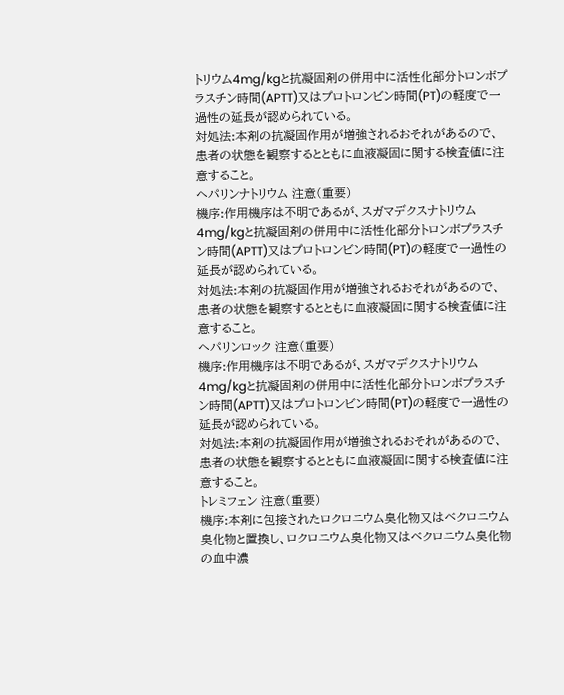トリウム4mg/kgと抗凝固剤の併用中に活性化部分トロンボプラスチン時間(APTT)又はプロトロンビン時間(PT)の軽度で一過性の延長が認められている。
対処法:本剤の抗凝固作用が増強されるおそれがあるので、患者の状態を観察するとともに血液凝固に関する検査値に注意すること。
ヘパリンナトリウム 注意(重要)
機序:作用機序は不明であるが、スガマデクスナトリウム4mg/kgと抗凝固剤の併用中に活性化部分トロンボプラスチン時間(APTT)又はプロトロンビン時間(PT)の軽度で一過性の延長が認められている。
対処法:本剤の抗凝固作用が増強されるおそれがあるので、患者の状態を観察するとともに血液凝固に関する検査値に注意すること。
ヘパリンロック 注意(重要)
機序:作用機序は不明であるが、スガマデクスナトリウム4mg/kgと抗凝固剤の併用中に活性化部分トロンボプラスチン時間(APTT)又はプロトロンビン時間(PT)の軽度で一過性の延長が認められている。
対処法:本剤の抗凝固作用が増強されるおそれがあるので、患者の状態を観察するとともに血液凝固に関する検査値に注意すること。
トレミフェン 注意(重要)
機序:本剤に包接されたロクロニウム臭化物又はベクロニウム臭化物と置換し、ロクロニウム臭化物又はベクロニウム臭化物の血中濃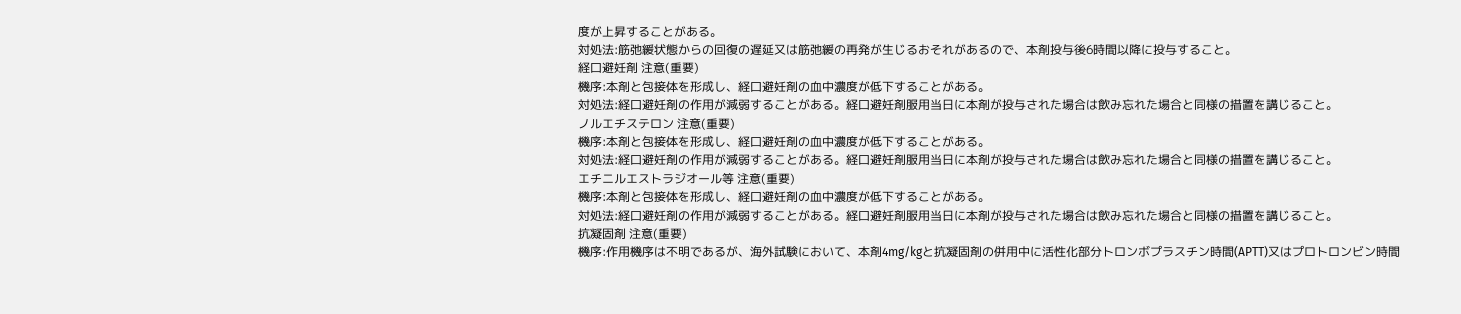度が上昇することがある。
対処法:筋弛緩状態からの回復の遅延又は筋弛緩の再発が生じるおそれがあるので、本剤投与後6時間以降に投与すること。
経口避妊剤 注意(重要)
機序:本剤と包接体を形成し、経口避妊剤の血中濃度が低下することがある。
対処法:経口避妊剤の作用が減弱することがある。経口避妊剤服用当日に本剤が投与された場合は飲み忘れた場合と同様の措置を講じること。
ノルエチステロン 注意(重要)
機序:本剤と包接体を形成し、経口避妊剤の血中濃度が低下することがある。
対処法:経口避妊剤の作用が減弱することがある。経口避妊剤服用当日に本剤が投与された場合は飲み忘れた場合と同様の措置を講じること。
エチニルエストラジオール等 注意(重要)
機序:本剤と包接体を形成し、経口避妊剤の血中濃度が低下することがある。
対処法:経口避妊剤の作用が減弱することがある。経口避妊剤服用当日に本剤が投与された場合は飲み忘れた場合と同様の措置を講じること。
抗凝固剤 注意(重要)
機序:作用機序は不明であるが、海外試験において、本剤4mg/kgと抗凝固剤の併用中に活性化部分トロンボプラスチン時間(APTT)又はプロトロンビン時間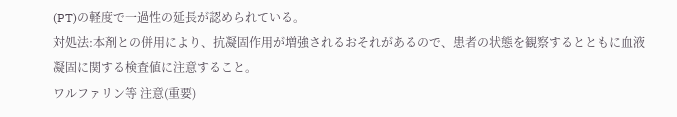(PT)の軽度で一過性の延長が認められている。
対処法:本剤との併用により、抗凝固作用が増強されるおそれがあるので、患者の状態を観察するとともに血液凝固に関する検査値に注意すること。
ワルファリン等 注意(重要)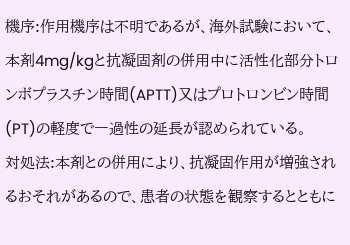機序:作用機序は不明であるが、海外試験において、本剤4mg/kgと抗凝固剤の併用中に活性化部分トロンボプラスチン時間(APTT)又はプロトロンビン時間(PT)の軽度で一過性の延長が認められている。
対処法:本剤との併用により、抗凝固作用が増強されるおそれがあるので、患者の状態を観察するとともに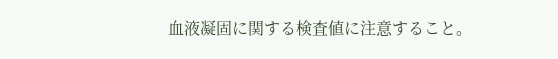血液凝固に関する検査値に注意すること。